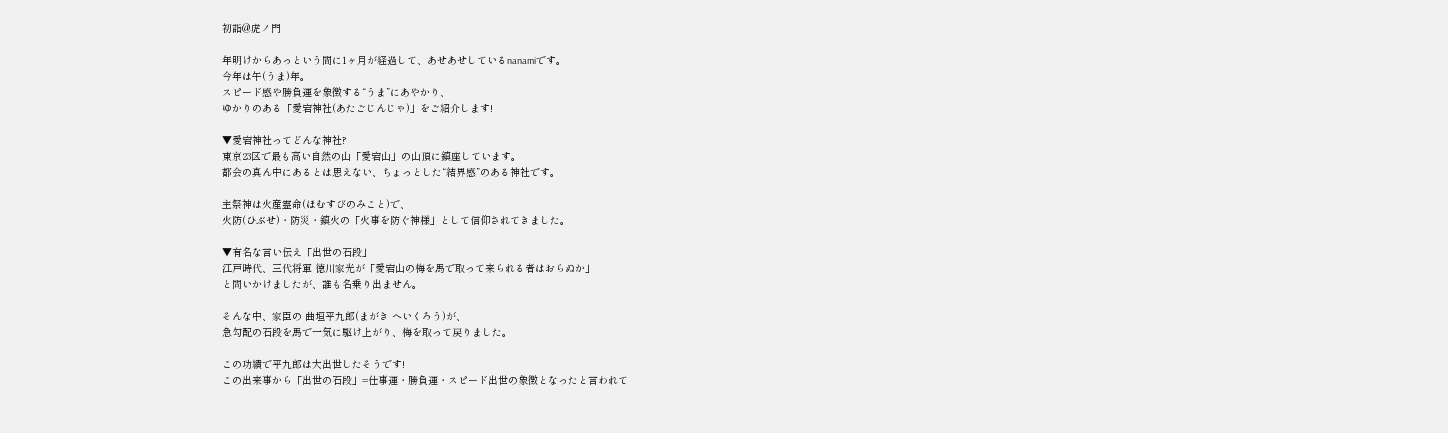初詣@虎ノ門

年明けからあっという間に1ヶ月が経過して、あせあせしているnanamiです。
今年は午(うま)年。
スピード感や勝負運を象徴する“うま”にあやかり、
ゆかりのある「愛宕神社(あたごじんじゃ)」をご紹介します!

▼愛宕神社ってどんな神社?
東京23区で最も高い自然の山「愛宕山」の山頂に鎮座しています。
都会の真ん中にあるとは思えない、ちょっとした“結界感”のある神社です。

主祭神は火産霊命(ほむすびのみこと)で、
火防(ひぶせ)・防災・鎮火の「火事を防ぐ神様」として信仰されてきました。

▼有名な言い伝え「出世の石段」
江戸時代、三代将軍 徳川家光が「愛宕山の梅を馬で取って来られる者はおらぬか」
と問いかけましたが、誰も名乗り出ません。

そんな中、家臣の 曲垣平九郎(まがき へいくろう)が、
急勾配の石段を馬で一気に駆け上がり、梅を取って戻りました。

この功績で平九郎は大出世したそうです!
この出来事から「出世の石段」=仕事運・勝負運・スピード出世の象徴となったと言われて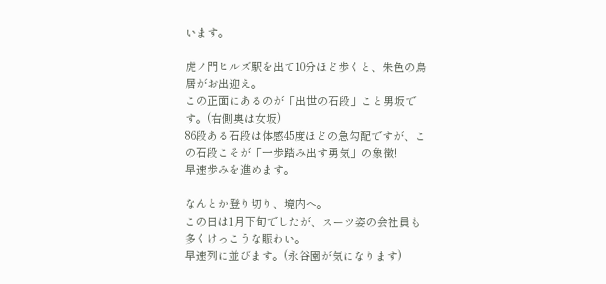います。

虎ノ門ヒルズ駅を出て10分ほど歩くと、朱色の鳥居がお出迎え。
この正面にあるのが「出世の石段」こと男坂です。(右側奥は女坂)
86段ある石段は体感45度ほどの急勾配ですが、この石段こそが「一歩踏み出す勇気」の象徴!
早速歩みを進めます。

なんとか登り切り、境内へ。
この日は1月下旬でしたが、スーツ姿の会社員も多くけっこうな賑わい。
早速列に並びます。(永谷園が気になります)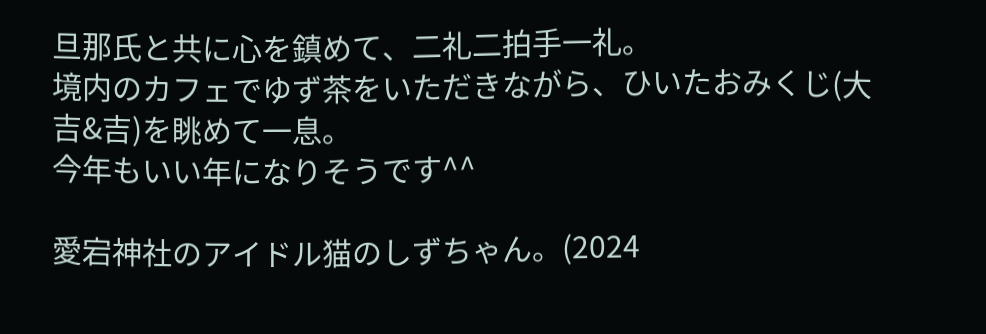旦那氏と共に心を鎮めて、二礼二拍手一礼。
境内のカフェでゆず茶をいただきながら、ひいたおみくじ(大吉&吉)を眺めて一息。
今年もいい年になりそうです^^

愛宕神社のアイドル猫のしずちゃん。(2024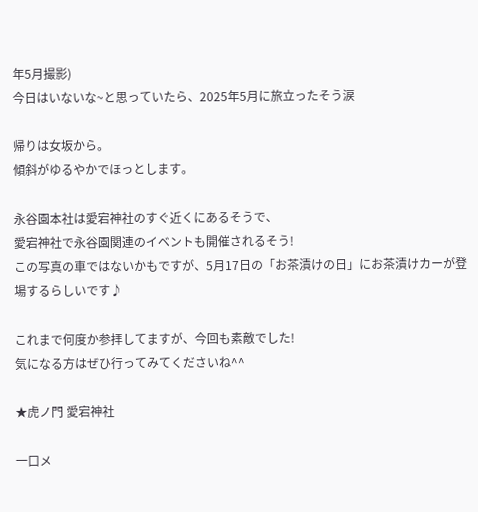年5月撮影)
今日はいないな~と思っていたら、2025年5月に旅立ったそう涙

帰りは女坂から。
傾斜がゆるやかでほっとします。

永谷園本社は愛宕神社のすぐ近くにあるそうで、
愛宕神社で永谷園関連のイベントも開催されるそう!
この写真の車ではないかもですが、5月17日の「お茶漬けの日」にお茶漬けカーが登場するらしいです♪

これまで何度か参拝してますが、今回も素敵でした!
気になる方はぜひ行ってみてくださいね^^

★虎ノ門 愛宕神社

一口メ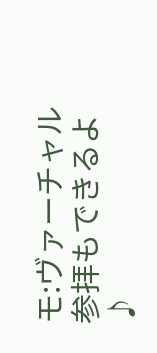モ:ヴァーチャル参拝もできるよ♪